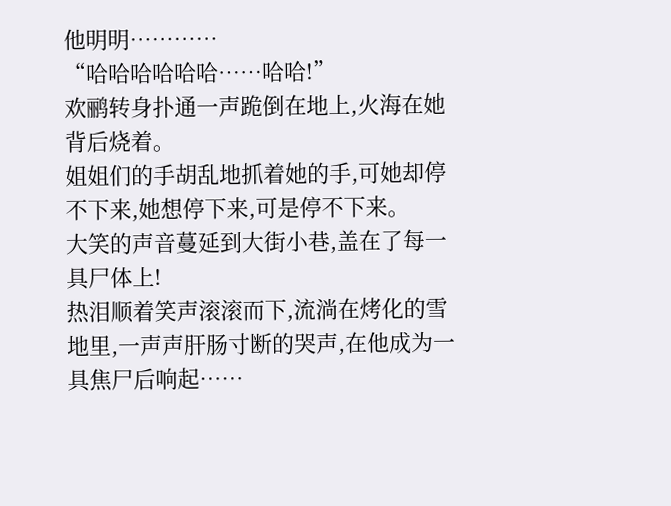他明明…………
“哈哈哈哈哈哈……哈哈!”
欢鹂转身扑通一声跪倒在地上,火海在她背后烧着。
姐姐们的手胡乱地抓着她的手,可她却停不下来,她想停下来,可是停不下来。
大笑的声音蔓延到大街小巷,盖在了每一具尸体上!
热泪顺着笑声滚滚而下,流淌在烤化的雪地里,一声声肝肠寸断的哭声,在他成为一具焦尸后响起……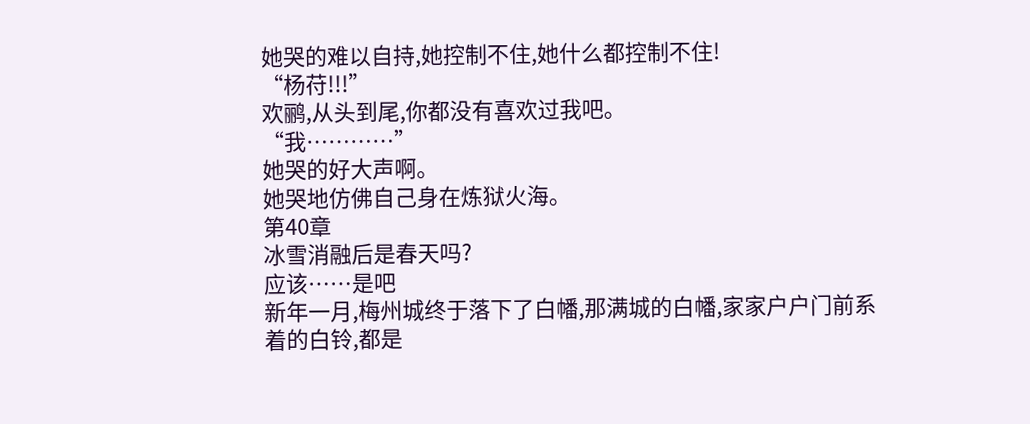她哭的难以自持,她控制不住,她什么都控制不住!
“杨苻!!!”
欢鹂,从头到尾,你都没有喜欢过我吧。
“我…………”
她哭的好大声啊。
她哭地仿佛自己身在炼狱火海。
第40章
冰雪消融后是春天吗?
应该……是吧
新年一月,梅州城终于落下了白幡,那满城的白幡,家家户户门前系着的白铃,都是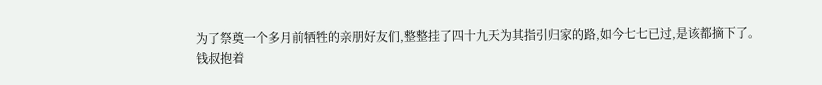为了祭奠一个多月前牺牲的亲朋好友们,整整挂了四十九天为其指引归家的路,如今七七已过,是该都摘下了。
钱叔抱着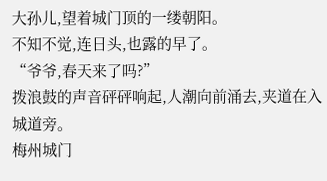大孙儿,望着城门顶的一缕朝阳。
不知不觉,连日头,也露的早了。
“爷爷,春天来了吗?”
拨浪鼓的声音砰砰响起,人潮向前涌去,夹道在入城道旁。
梅州城门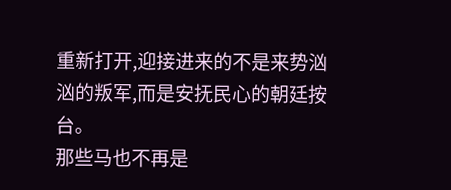重新打开,迎接进来的不是来势汹汹的叛军,而是安抚民心的朝廷按台。
那些马也不再是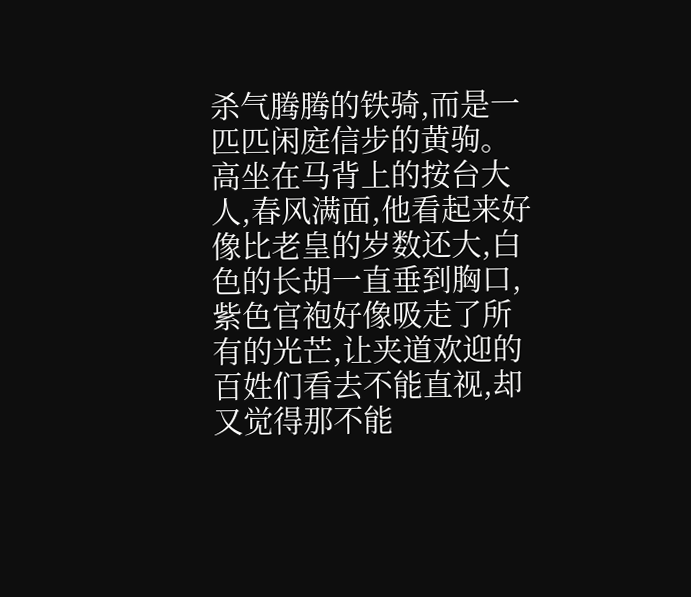杀气腾腾的铁骑,而是一匹匹闲庭信步的黄驹。
高坐在马背上的按台大人,春风满面,他看起来好像比老皇的岁数还大,白色的长胡一直垂到胸口,紫色官袍好像吸走了所有的光芒,让夹道欢迎的百姓们看去不能直视,却又觉得那不能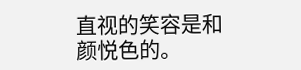直视的笑容是和颜悦色的。